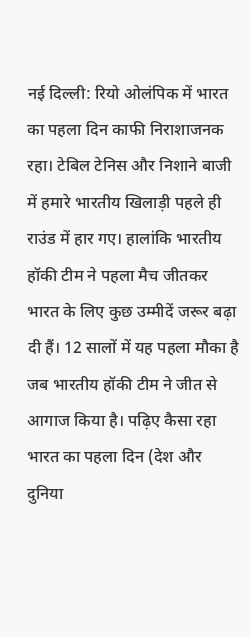नई दिल्ली: रियो ओलंपिक में भारत का पहला दिन काफी निराशाजनक रहा। टेबिल टेनिस और निशाने बाजी में हमारे भारतीय खिलाड़ी पहले ही राउंड में हार गए। हालांकि भारतीय हॉकी टीम ने पहला मैच जीतकर भारत के लिए कुछ उम्मीदें जरूर बढ़ा दी हैं। 12 सालों में यह पहला मौका है जब भारतीय हॉकी टीम ने जीत से आगाज किया है। पढ़िए कैसा रहा भारत का पहला दिन (देश और दुनिया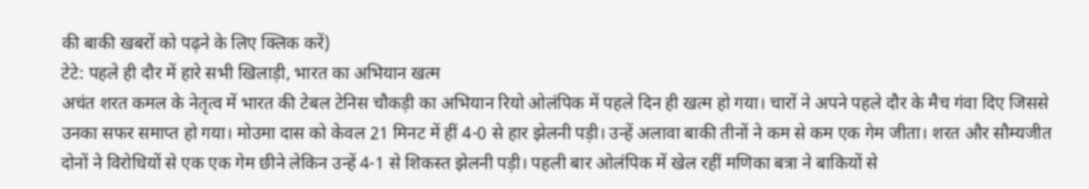की बाकी खबरों को पढ़ने के लिए क्लिक करें)
टेटे: पहले ही दौर में हारे सभी खिलाड़ी, भारत का अभियान खत्म
अचंत शरत कमल के नेतृत्व में भारत की टेबल टेनिस चौकड़ी का अभियान रियो ओलंपिक में पहले दिन ही खत्म हो गया। चारों ने अपने पहले दौर के मैच गंवा दिए जिससे उनका सफर समाप्त हो गया। मोउमा दास को केवल 21 मिनट में हीं 4-0 से हार झेलनी पड़ी। उन्हें अलावा बाकी तीनों ने कम से कम एक गेम जीता। शरत और सौम्यजीत दोनों ने विरोधियों से एक एक गेम छीने लेकिन उन्हें 4-1 से शिकस्त झेलनी पड़ी। पहली बार ओलंपिक में खेल रहीं मणिका बत्रा ने बाकियों से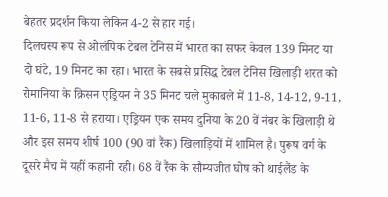बेहतर प्रदर्शन किया लेकिन 4-2 से हार गई।
दिलचस्प रूप से ओलंपिक टेबल टेनिस में भारत का सफर केवल 139 मिनट या दो घंटे, 19 मिनट का रहा। भारत के सबसे प्रसिद्ध टेबल टेनिस खिलाड़ी शरत को रोमानिया के क्रिसन एड्रियन ने 35 मिनट चले मुकाबले में 11-8, 14-12, 9-11, 11-6, 11-8 से हराया। एड्रियन एक समय दुनिया के 20 वें नंबर के खिलाड़ी थे और इस समय शीर्ष 100 (90 वां रैंक) खिलाड़ियों में शामिल है। पुरूष वर्ग के दूसरे मैच में यहीं कहानी रही। 68 वें रैंक के सौम्यजीत घोष को थाईलैंड के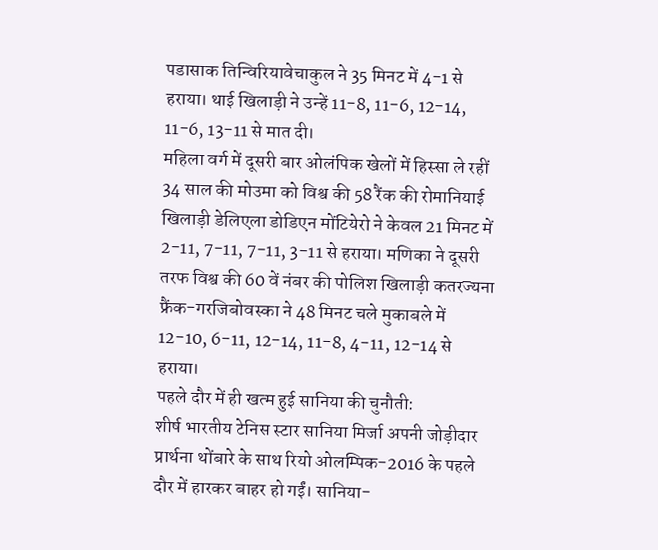पडासाक तिन्विरियावेचाकुल ने 35 मिनट में 4-1 से हराया। थाई खिलाड़ी ने उन्हें 11-8, 11-6, 12-14, 11-6, 13-11 से मात दी।
महिला वर्ग में दूसरी बार ओलंपिक खेलों में हिस्सा ले रहीं 34 साल की मोउमा को विश्व की 58 रैंक की रोमानियाई खिलाड़ी डेलिएला डोडिएन मोंटियेरो ने केवल 21 मिनट में 2-11, 7-11, 7-11, 3-11 से हराया। मणिका ने दूसरी तरफ विश्व की 60 वें नंबर की पोलिश खिलाड़ी कतरज्यना फ्रैंक-गरजिबोवस्का ने 48 मिनट चले मुकाबले में 12-10, 6-11, 12-14, 11-8, 4-11, 12-14 से हराया।
पहले दौर में ही खत्म हुई सानिया की चुनौती:
शीर्ष भारतीय टेनिस स्टार सानिया मिर्जा अपनी जोड़ीदार प्रार्थना थोंबारे के साथ रियो ओलम्पिक-2016 के पहले दौर में हारकर बाहर हो गईं। सानिया-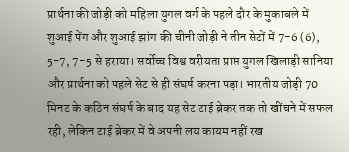प्रार्थना की जोड़ी को महिला युगल वर्ग के पहले दौर के मुकाबले में शुआई पेंग और शुआई झांग की चीनी जोड़ी ने तीन सेटों में 7-6 (6), 5-7, 7-5 से हराया। सर्वोच्च विश्व वरीयता प्राप्त युगल खिलाड़ी सानिया और प्रार्थना को पहले सेट से ही संघर्ष करना पड़ा। भारतीय जोड़ी 70 मिनट के कठिन संघर्ष के बाद यह सेट टाई ब्रेकर तक तो खींचने में सफल रही, लेकिन टाई ब्रेकर में वे अपनी लय कायम नहीं रख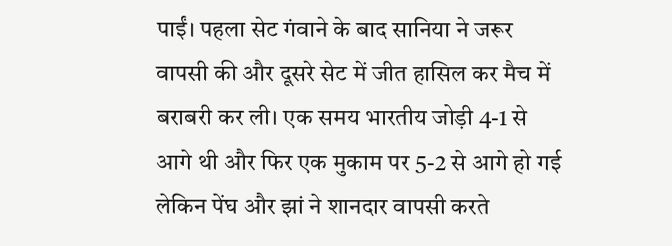पाईं। पहला सेट गंवाने के बाद सानिया ने जरूर वापसी की और दूसरे सेट में जीत हासिल कर मैच में बराबरी कर ली। एक समय भारतीय जोड़ी 4-1 से आगे थी और फिर एक मुकाम पर 5-2 से आगे हो गई लेकिन पेंघ और झां ने शानदार वापसी करते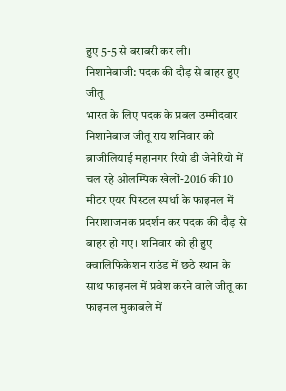हुए 5-5 से बराबरी कर ली।
निशानेबाजी: पदक की दौड़ से बाहर हुए जीतू
भारत के लिए पदक के प्रबल उम्मीदवार निशानेबाज जीतू राय शनिवार को ब्राजीलियाई महानगर रियो डी जेनेरियो में चल रहे ओलम्पिक खेलों-2016 की 10 मीटर एयर पिस्टल स्पर्धा के फाइनल में निराशाजनक प्रदर्शन कर पदक की दौड़ से बाहर हो गए। शनिवार को ही हुए क्वालिफिकेशन राउंड में छठे स्थान के साथ फाइनल में प्रवेश करने वाले जीतू का फाइनल मुकाबले में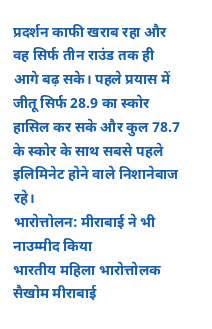प्रदर्शन काफी खराब रहा और वह सिर्फ तीन राउंड तक ही आगे बढ़ सके। पहले प्रयास में जीतू सिर्फ 28.9 का स्कोर हासिल कर सके और कुल 78.7 के स्कोर के साथ सबसे पहले इलिमिनेट होने वाले निशानेबाज रहे।
भारोत्तोलन: मीराबाई ने भी नाउम्मीद किया
भारतीय महिला भारोत्तोलक सैखोम मीराबाई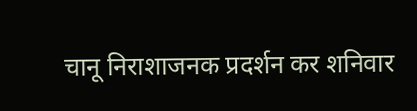चानू निराशाजनक प्रदर्शन कर शनिवार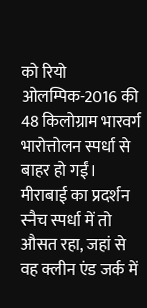को रियो ओलम्पिक-2016 की 48 किलोग्राम भारवर्ग भारोत्तोलन स्पर्धा से बाहर हो गईं। मीराबाई का प्रदर्शन स्नैच स्पर्धा में तो औसत रहा, जहां से वह क्लीन एंड जर्क में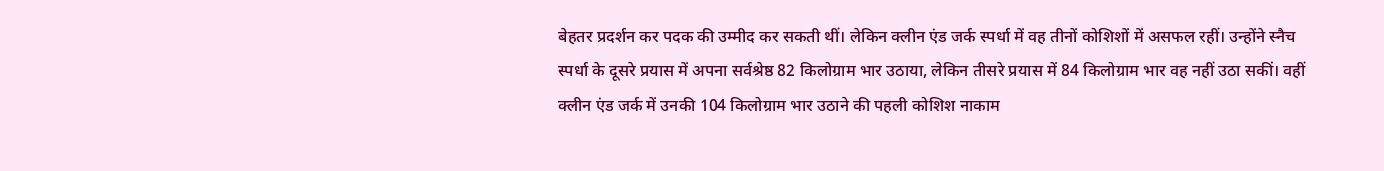बेहतर प्रदर्शन कर पदक की उम्मीद कर सकती थीं। लेकिन क्लीन एंड जर्क स्पर्धा में वह तीनों कोशिशों में असफल रहीं। उन्होंने स्नैच स्पर्धा के दूसरे प्रयास में अपना सर्वश्रेष्ठ 82 किलोग्राम भार उठाया, लेकिन तीसरे प्रयास में 84 किलोग्राम भार वह नहीं उठा सकीं। वहीं क्लीन एंड जर्क में उनकी 104 किलोग्राम भार उठाने की पहली कोशिश नाकाम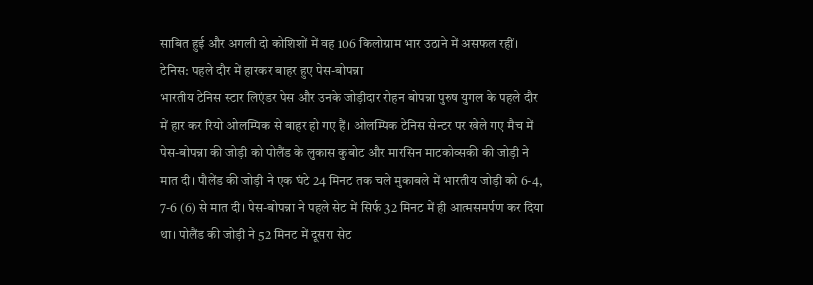साबित हुई और अगली दो कोशिशों में वह 106 किलोग्राम भार उठाने में असफल रहीं।
टेनिस: पहले दौर में हारकर बाहर हुए पेस-बोपन्ना
भारतीय टेनिस स्टार लिएंडर पेस और उनके जोड़ीदार रोहन बोपन्ना पुरुष युगल के पहले दौर में हार कर रियो ओलम्पिक से बाहर हो गए हैं। ओलम्पिक टेनिस सेन्टर पर खेले गए मैच में पेस-बोपन्ना की जोड़ी को पोलैंड के लुकास कुबोट और मारसिन माटकोव्सकी की जोड़ी ने मात दी। पौलेंड की जोड़ी ने एक घंटे 24 मिनट तक चले मुकाबले में भारतीय जोड़ी को 6-4, 7-6 (6) से मात दी। पेस-बोपन्ना ने पहले सेट में सिर्फ 32 मिनट में ही आत्मसमर्पण कर दिया था। पोलैंड की जोड़ी ने 52 मिनट में दूसरा सेट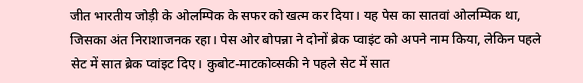जीत भारतीय जोड़ी के ओलम्पिक के सफर को खत्म कर दिया। यह पेस का सातवां ओलम्पिक था, जिसका अंत निराशाजनक रहा। पेस ओर बोपन्ना ने दोनों ब्रेक प्वाइंट को अपने नाम किया, लेकिन पहले सेट में सात ब्रेक प्वांइट दिए। कुबोट-माटकोव्सकी ने पहले सेट में सात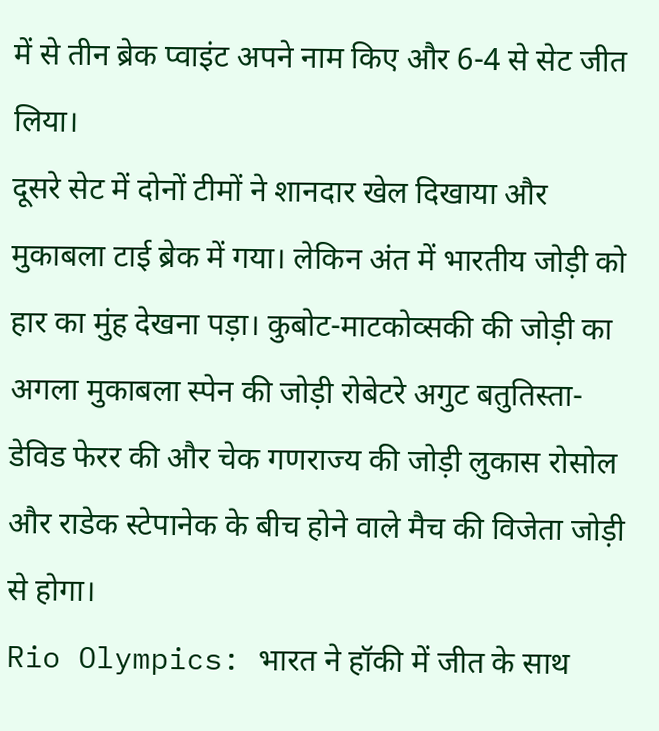में से तीन ब्रेक प्वाइंट अपने नाम किए और 6-4 से सेट जीत लिया।
दूसरे सेट में दोनों टीमों ने शानदार खेल दिखाया और मुकाबला टाई ब्रेक में गया। लेकिन अंत में भारतीय जोड़ी को हार का मुंह देखना पड़ा। कुबोट-माटकोव्सकी की जोड़ी का अगला मुकाबला स्पेन की जोड़ी रोबेटरे अगुट बतुतिस्ता-डेविड फेरर की और चेक गणराज्य की जोड़ी लुकास रोसोल और राडेक स्टेपानेक के बीच होने वाले मैच की विजेता जोड़ी से होगा।
Rio Olympics: भारत ने हॉकी में जीत के साथ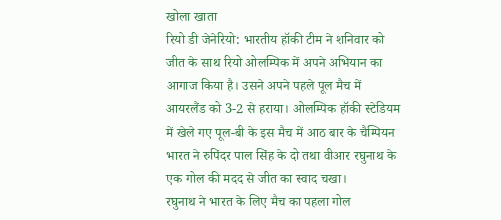खोला खाता
रियो डी जेनेरियो: भारतीय हॉकी टीम ने शनिवार को जीत के साथ रियो ओलम्पिक में अपने अभियान का आगाज किया है। उसने अपने पहले पूल मैच में आयरलैंड को 3-2 से हराया। ओलम्पिक हॉकी स्टेडियम में खेले गए पूल-बी के इस मैच में आठ बार के चैम्पियन भारत ने रुपिंदर पाल सिंह के दो तथा वीआर रघुनाथ के एक गोल की मदद से जीत का स्वाद चखा।
रघुनाथ ने भारत के लिए मैच का पहला गोल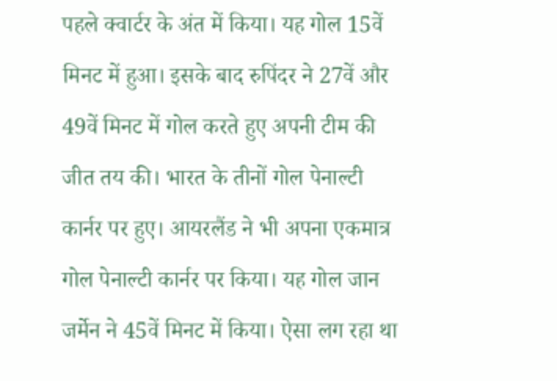पहले क्वार्टर के अंत में किया। यह गोल 15वें मिनट में हुआ। इसके बाद रुपिंदर ने 27वें और 49वें मिनट में गोल करते हुए अपनी टीम की जीत तय की। भारत के तीनों गोल पेनाल्टी कार्नर पर हुए। आयरलैंड ने भी अपना एकमात्र गोल पेनाल्टी कार्नर पर किया। यह गोल जान जर्मेन ने 45वें मिनट में किया। ऐसा लग रहा था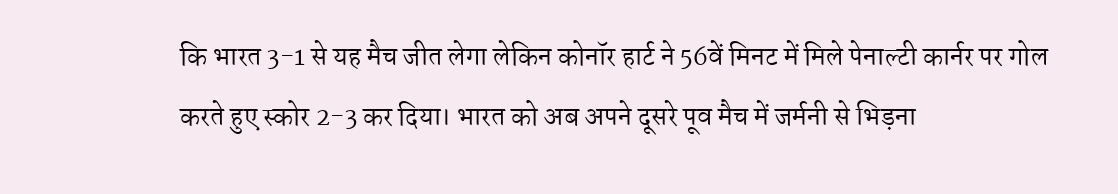कि भारत 3-1 से यह मैच जीत लेगा लेकिन कोनॉर हार्ट ने 56वें मिनट में मिले पेनाल्टी कार्नर पर गोल करते हुए स्कोर 2-3 कर दिया। भारत को अब अपने दूसरे पूव मैच में जर्मनी से भिड़ना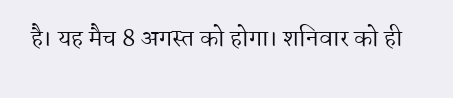है। यह मैच 8 अगस्त को होगा। शनिवार को ही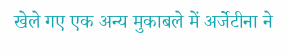खेले गए एक अन्य मुकाबले में अर्जेटीना ने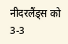नीदरलैंड्स को 3-3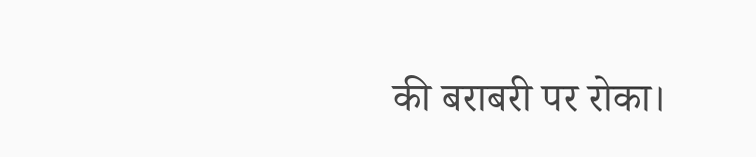की बराबरी पर रोका।